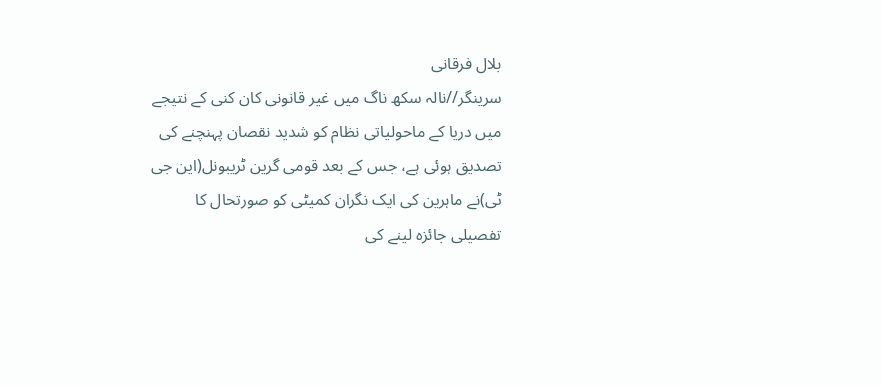بلال فرقانی
سرینگر//نالہ سکھ ناگ میں غیر قانونی کان کنی کے نتیجے میں دریا کے ماحولیاتی نظام کو شدید نقصان پہنچنے کی تصدیق ہوئی ہے، جس کے بعد قومی گرین ٹریبونل(این جی ٹی)نے ماہرین کی ایک نگران کمیٹی کو صورتحال کا تفصیلی جائزہ لینے کی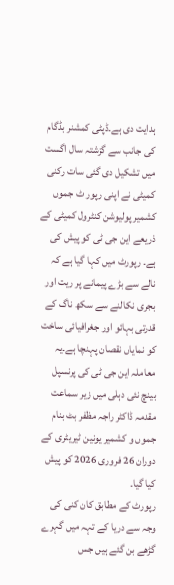ہدایت دی ہے۔ڈپٹی کمشنر بڈگام کی جانب سے گزشتہ سال اگست میں تشکیل دی گئی سات رکنی کمیٹی نے اپنی رپور ٹ جموں کشمیر پولیوشن کنٹرول کمیٹی کے ذریعے این جی ٹی کو پیش کی ہے۔ رپورٹ میں کہا گیا ہے کہ نالے سے بڑے پیمانے پر ریت اور بجری نکالنے سے سکھ ناگ کے قدرتی بہائو اور جغرافیائی ساخت کو نمایاں نقصان پہنچا ہے۔یہ معاملہ این جی ٹی کی پرنسپل بینچ نئی دہلی میں زیر سماعت مقدمہ ڈاکٹر راجہ مظفر بٹ بنام جموں و کشمیر یونین ٹیریٹری کے دوران 26 فروری 2026 کو پیش کیا گیا۔
رپورٹ کے مطابق کان کنی کی وجہ سے دریا کے تہہ میں گہرے گڑھے بن گئے ہیں جس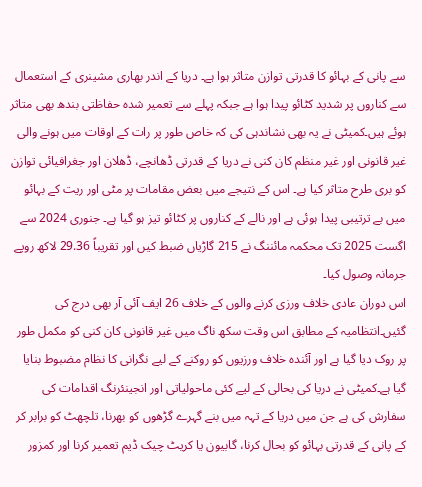سے پانی کے بہائو کا قدرتی توازن متاثر ہوا ہے۔ دریا کے اندر بھاری مشینری کے استعمال سے کناروں پر شدید کٹائو پیدا ہوا ہے جبکہ پہلے سے تعمیر شدہ حفاظتی بندھ بھی متاثر ہوئے ہیں۔کمیٹی نے یہ بھی نشاندہی کی کہ خاص طور پر رات کے اوقات میں ہونے والی غیر قانونی اور غیر منظم کان کنی نے دریا کے قدرتی ڈھانچے، ڈھلان اور جغرافیائی توازن کو بری طرح متاثر کیا ہے۔ اس کے نتیجے میں بعض مقامات پر مٹی اور ریت کے بہائو میں بے ترتیبی پیدا ہوئی ہے اور نالے کے کناروں پر کٹائو تیز ہو گیا ہے۔ جنوری 2024 سے اگست 2025 تک محکمہ مائننگ نے 215 گاڑیاں ضبط کیں اور تقریباً 29.36 لاکھ روپے جرمانہ وصول کیا۔
اس دوران عادی خلاف ورزی کرنے والوں کے خلاف 26 ایف آئی آر بھی درج کی گئیں۔انتظامیہ کے مطابق اس وقت سکھ ناگ میں غیر قانونی کان کنی کو مکمل طور پر روک دیا گیا ہے اور آئندہ خلاف ورزیوں کو روکنے کے لیے نگرانی کا نظام مضبوط بنایا گیا ہے۔کمیٹی نے دریا کی بحالی کے لیے کئی ماحولیاتی اور انجینئرنگ اقدامات کی سفارش کی ہے جن میں دریا کے تہہ میں بنے گہرے گڑھوں کو بھرنا، تلچھٹ کو برابر کر کے پانی کے قدرتی بہائو کو بحال کرنا، گابیون یا کریٹ چیک ڈیم تعمیر کرنا اور کمزور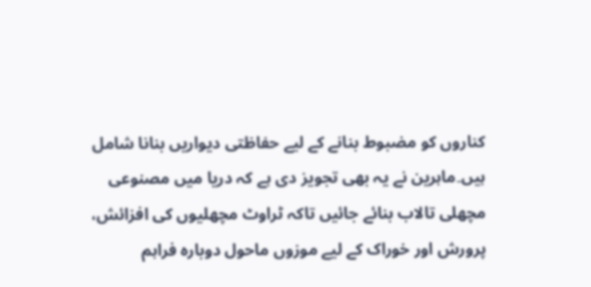کناروں کو مضبوط بنانے کے لیے حفاظتی دیواریں بنانا شامل ہیں۔ماہرین نے یہ بھی تجویز دی ہے کہ دریا میں مصنوعی مچھلی تالاب بنائے جائیں تاکہ ٹراوٹ مچھلیوں کی افزائش، پرورش اور خوراک کے لیے موزوں ماحول دوبارہ فراہم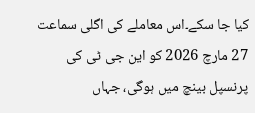کیا جا سکے۔اس معاملے کی اگلی سماعت 27 مارچ 2026 کو این جی ٹی کی پرنسپل بینچ میں ہوگی، جہاں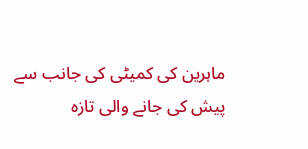ماہرین کی کمیٹی کی جانب سے پیش کی جانے والی تازہ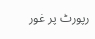رپورٹ پر غور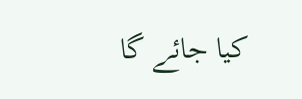کیا جائے گا